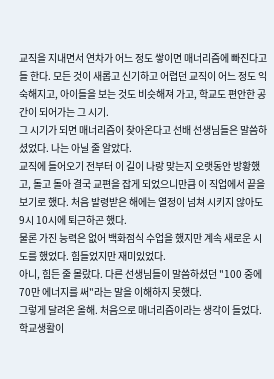교직을 지내면서 연차가 어느 정도 쌓이면 매너리즘에 빠진다고들 한다. 모든 것이 새롭고 신기하고 어렵던 교직이 어느 정도 익숙해지고, 아이들을 보는 것도 비슷해져 가고, 학교도 편안한 공간이 되어가는 그 시기.
그 시기가 되면 매너리즘이 찾아온다고 선배 선생님들은 말씀하셨었다. 나는 아닐 줄 알았다.
교직에 들어오기 전부터 이 길이 나랑 맞는지 오랫동안 방황했고, 돌고 돌아 결국 교편을 잡게 되었으니만큼 이 직업에서 끝을 보기로 했다. 처음 발령받은 해에는 열정이 넘쳐 시키지 않아도 9시 10시에 퇴근하곤 했다.
물론 가진 능력은 없어 백화점식 수업을 했지만 계속 새로운 시도를 했었다. 힘들었지만 재미있었다.
아니, 힘든 줄 몰랐다. 다른 선생님들이 말씀하셨던 "100 중에 70만 에너지를 써"라는 말을 이해하지 못했다.
그렇게 달려온 올해. 처음으로 매너리즘이라는 생각이 들었다.
학교생활이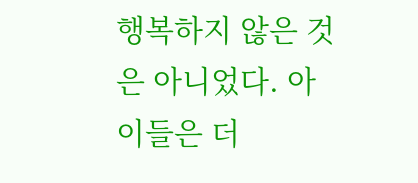행복하지 않은 것은 아니었다. 아이들은 더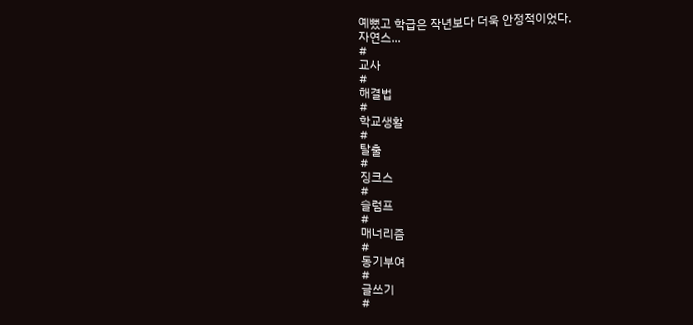예뻤고 학급은 작년보다 더욱 안정적이었다.
자연스...
#
교사
#
해결법
#
학교생활
#
탈출
#
징크스
#
슬럼프
#
매너리즘
#
동기부여
#
글쓰기
#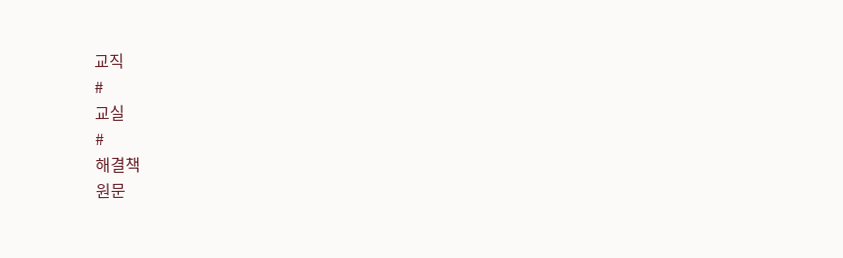교직
#
교실
#
해결책
원문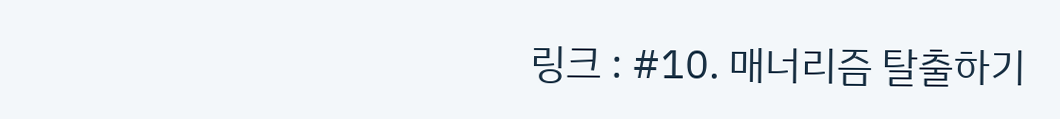링크 : #10. 매너리즘 탈출하기